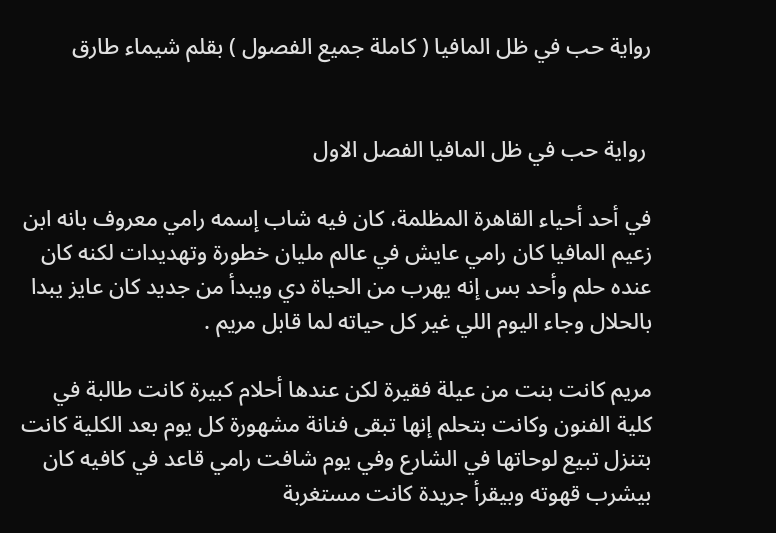رواية حب في ظل المافيا ( كاملة جميع الفصول ) بقلم شيماء طارق


 رواية حب في ظل المافيا الفصل الاول

في أحد أحياء القاهرة المظلمة، كان فيه شاب إسمه رامي معروف بانه ابن زعيم المافيا كان رامي عايش في عالم مليان خطورة وتهديدات لكنه كان عنده حلم وأحد بس إنه يهرب من الحياة دي ويبدأ من جديد كان عايز يبدا بالحلال وجاء اليوم اللي غير كل حياته لما قابل مريم .

مريم كانت بنت من عيلة فقيرة لكن عندها أحلام كبيرة كانت طالبة في كلية الفنون وكانت بتحلم إنها تبقى فنانة مشهورة كل يوم بعد الكلية كانت بتنزل تبيع لوحاتها في الشارع وفي يوم شافت رامي قاعد في كافيه كان بيشرب قهوته وبيقرأ جريدة كانت مستغربة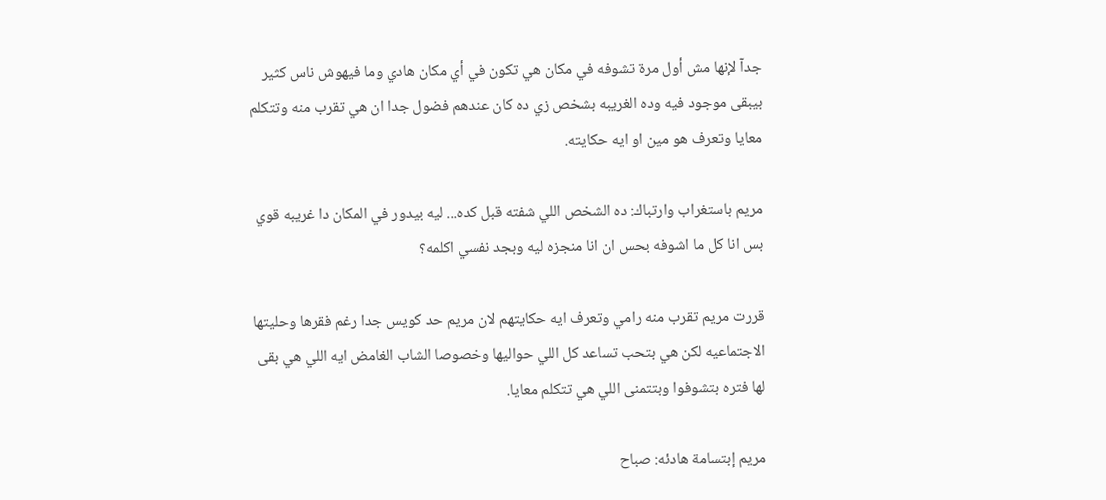جدآ لإنها مش أول مرة تشوفه في مكان هي تكون في أي مكان هادي وما فيهوش ناس كثير بيبقى موجود فيه وده الغريبه بشخص زي ده كان عندهم فضول جدا ان هي تقرب منه وتتكلم معايا وتعرف هو مين او ايه حكايته.

مريم باستغراب وارتباك: ده الشخص اللي شفته قبل كده... ليه بيدور في المكان دا غريبه قوي بس انا كل ما اشوفه بحس ان انا منجزه ليه وبجد نفسي اكلمه؟

قررت مريم تقرب منه رامي وتعرف ايه حكايتهم لان مريم حد كويس جدا رغم فقرها وحليتها الاجتماعيه لكن هي بتحب تساعد كل اللي حواليها وخصوصا الشاب الغامض ايه اللي هي بقى لها فتره بتشوفوا وبتتمنى اللي هي تتكلم معايا.

مريم إبتسامة هادئه: صباح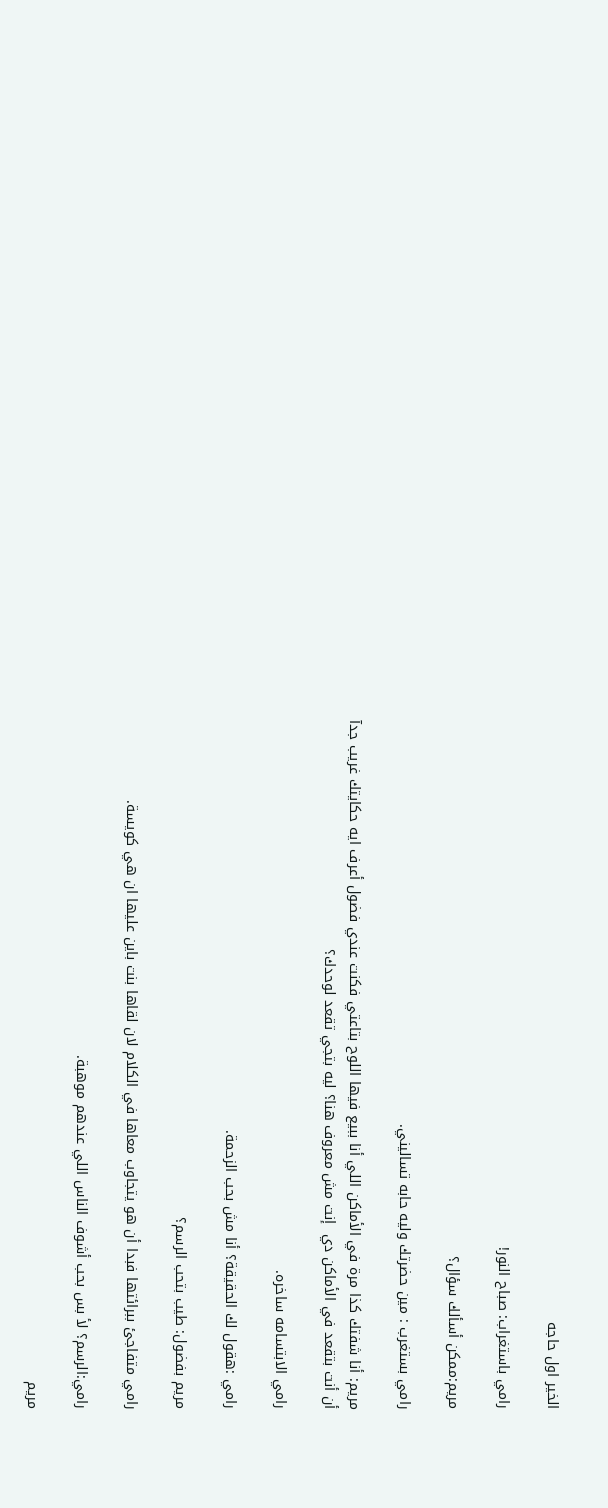الخير اول حاجه

رامي باستغراب: صباح النور!

مريم:ممكن أسألك سؤال؟

رامي بستغرب : مين حضرتك وليه حابه تساليني.

مريم: أنا شفتك كذا مرة في الأماكن اللي أنا ببيع فيها اللوح بتاعتي فكنت عندي فضول أعرف ايه حكايتك غريب جدآ أن أنت بتقعد في الأماكن دي  إنت مش معروف هنا؟ ليه بتجي تقعد لوحدك؟

رامي الابتسامه ساخره.

رامي :هقول لك الحقيقة؟ أنا مش بحب الزحمة.

مريم بفضول: طيب بتحب الرسم؟

رامي متفاجئ ببرائتها فبدا أن هو يتجاوب معاها في الكلام لان لقاها بنت باين عليها ان هي كويسة.

رامي:الرسم؟ لأ بس بحب أشوف الناس اللي عندهم موهبة.

مريم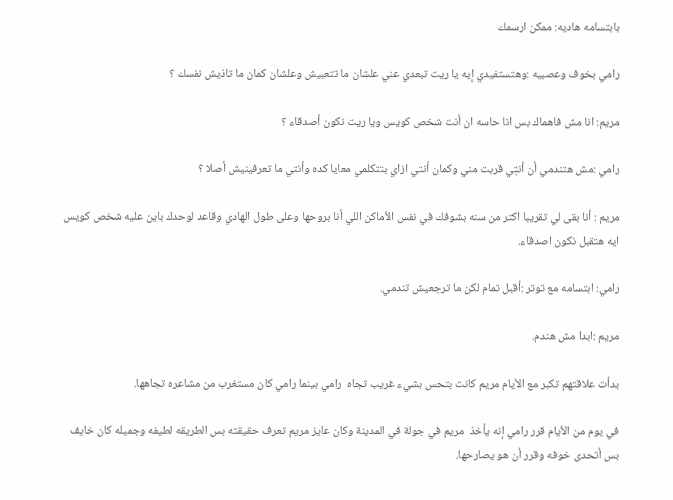بابتسامه هاديه: ممكن ارسمك

رامي بخوف وعصبيه :وهتستفيدي إيه يا ريت تبعدي عني علشان ما تتعبيش وعلشان كمان ما تاذيش نفسك ؟

مريم: انا مش فاهماك بس انا حاسه ان أنت شخص كويس ويا ريت نكون أصدقاء ؟

رامي :مش هتندمي أن أنتِي قربت مني وكمان أنتي ازاي بتتكلمي معايا كده وأنتي ما تعرفينيش أصلا ؟

مريم : أنا بقى لي تقريبا اكتر من سنه بشوفك في نفس الأماكن اللي أنا بروحها وعلى طول الهادي وقاعد لوحدك باين عليه شخص كويس ايه هتقبل نكون اصدقاء.

رامي: ابتسامه مع توتر :أقبل تمام لكن ما ترجعيش تندمي.

مريم :ابدا مش هندم.

بدأت علاقتهم تكبر مع الأيام مريم كانت بتحس بشيء غريب تجاه  رامي بينما رامي كان مستغرب من مشاعره تجاهها.

في يوم من الأيام قرر رامي إنه يأخذ  مريم في جولة في المدينة وكان عايز مريم تعرف حقيقته بس الطريقه لطيفه وجميله كان خايف بس أتحدى خوفه وقرر أن هو يصارحها.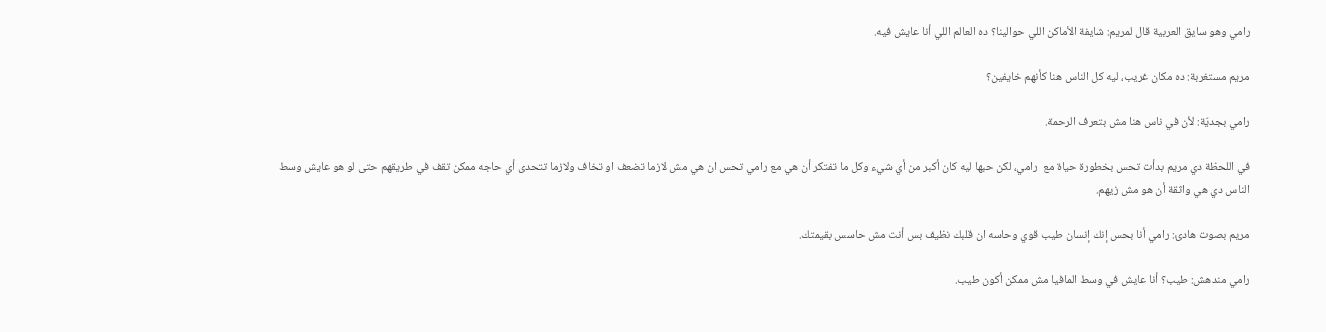رامي وهو سايق العربية قال لمريم: شايفة الأماكن اللي حوالينا؟ ده العالم اللي أنا عايش فيه.

مريم مستغربة: ده مكان غريب، ليه كل الناس هنا كأنهم خايفين؟

رامي بجديّة: لأن في ناس هنا مش بتعرف الرحمة.

في اللحظة دي مريم بدأت تحس بخطورة حياة مع  رامي، لكن حبها ليه كان أكبر من أي شيء وكل ما تفتكر أن هي مع رامي تحس ان هي مش لازما تضعف او تخاف ولازما تتحدى أي حاجه ممكن تقف في طريقهم حتى لو هو عايش وسط الناس دي هي واثقة أن هو مش زيهم.

مريم بصوت هادئ: رامي أنا بحس إنك إنسان طيب قوي وحاسه ان قلبك نظيف بس أنت مش حاسس بقيمتك.

رامي مندهش: طيب؟ أنا عايش في وسط المافيا مش ممكن أكون طيب.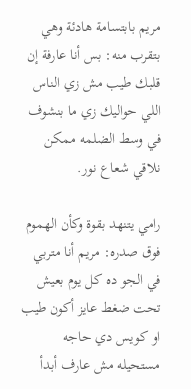مريم بابتسامة هادئة وهي  بتقرب منه: بس أنا عارفة إن قلبك طيب مش زي الناس اللي حواليك زي ما بنشوف في وسط الضلمه ممكن نلاقي شعاع نور.

رامي يتنهد بقوة وكأن الهموم فوق صدره: مريم أنا متربي في الجو ده كل يوم بعيش تحت ضغط عايز أكون طيب او كويس دي حاجه مستحيله مش عارف أبدأ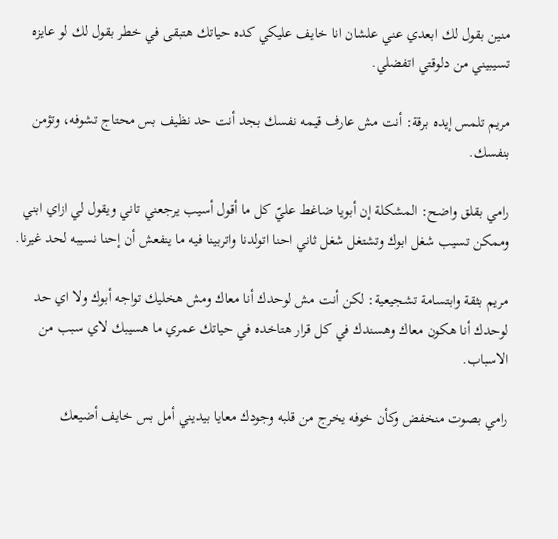منين بقول لك ابعدي عني علشان انا خايف عليكي كده حياتك هتبقى في خطر بقول لك لو عايزه تسيبيني من دلوقتي اتفضلي.

مريم تلمس إيده برقة: أنت مش عارف قيمه نفسك بجد أنت حد نظيف بس محتاج تشوفه، وتؤمن بنفسك.

رامي بقلق واضح: المشكلة إن أبويا ضاغط عليّ كل ما أقول أسيب يرجعني تاني ويقول لي ازاي ابني وممكن تسيب شغل ابوك وتشتغل شغل ثاني احنا اتولدنا واتربينا فيه ما ينفعش أن إحنا نسيبه لحد غيرنا.

مريم بثقة وابتسامة تشجيعية: لكن أنت مش لوحدك أنا معاك ومش هخليك تواجه أبوك ولا اي حد لوحدك أنا هكون معاك وهسندك في كل قرار هتاخده في حياتك عمري ما هسيبك لاي سبب من الاسباب.

رامي بصوت منخفض وكأن خوفه يخرج من قلبه وجودك معايا بيديني أمل بس خايف أضيعك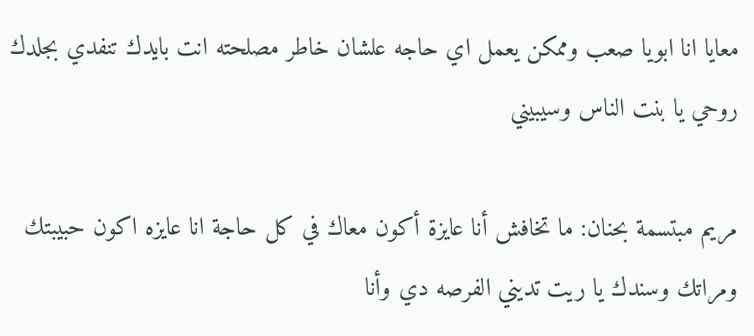معايا انا ابويا صعب وممكن يعمل اي حاجه علشان خاطر مصلحته انت بايدك تنفدي بجلدك روحي يا بنت الناس وسيبيني

مريم مبتسمة بحنان: ما تخافش أنا عايزة أكون معاك في كل حاجة انا عايزه اكون حبيبتك ومراتك وسندك يا ريت تديني الفرصه دي وأنا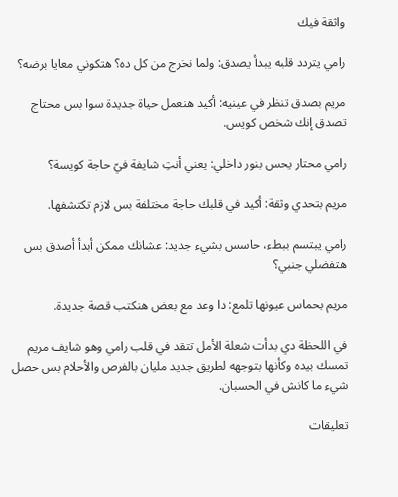واثقة فيك

رامي يتردد قلبه يبدأ يصدق: ولما نخرج من كل ده؟ هتكوني معايا برضه؟

مريم بصدق تنظر في عينيه: أكيد هنعمل حياة جديدة سوا بس محتاج تصدق إنك شخص كويس.

رامي محتار يحس بنور داخلي: يعني أنتِ شايفة فيّ حاجة كويسة؟

مريم بتحدي وثقة: أكيد في قلبك حاجة مختلفة بس لازم تكتشفها.

رامي يبتسم ببطء، حاسس بشيء جديد: عشانك ممكن أبدأ أصدق بس هتفضلي جنبي؟

مريم بحماس عيونها تلمع: دا وعد مع بعض هنكتب قصة جديدة.

في اللحظة دي بدأت شعلة الأمل تتقد في قلب رامي وهو شايف مريم تمسك بيده وكأنها بتوجهه لطريق جديد مليان بالفرص والأحلام بس حصل شيء ما كانش في الحسبان.

تعليقات